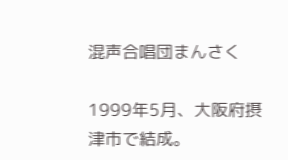混声合唱団まんさく

1999年5月、大阪府摂津市で結成。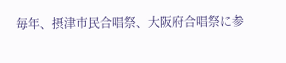毎年、摂津市民合唱祭、大阪府合唱祭に参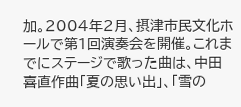加。2004年2月、摂津市民文化ホールで第1回演奏会を開催。これまでにステージで歌った曲は、中田喜直作曲「夏の思い出」、「雪の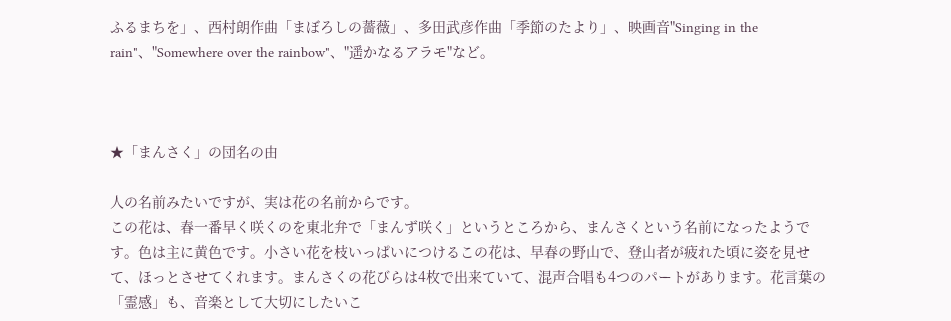ふるまちを」、西村朗作曲「まぼろしの薔薇」、多田武彦作曲「季節のたより」、映画音"Singing in the rain"、"Somewhere over the rainbow"、"遥かなるアラモ"など。



★「まんさく」の団名の由

人の名前みたいですが、実は花の名前からです。
この花は、春一番早く咲くのを東北弁で「まんず咲く」というところから、まんさくという名前になったようです。色は主に黄色です。小さい花を枝いっぱいにつけるこの花は、早春の野山で、登山者が疲れた頃に姿を見せて、ほっとさせてくれます。まんさくの花びらは4枚で出来ていて、混声合唱も4つのパートがあります。花言葉の「霊感」も、音楽として大切にしたいこ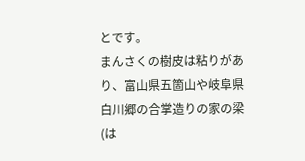とです。
まんさくの樹皮は粘りがあり、富山県五箇山や岐阜県白川郷の合掌造りの家の梁(は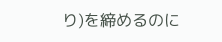り)を締めるのに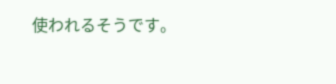使われるそうです。